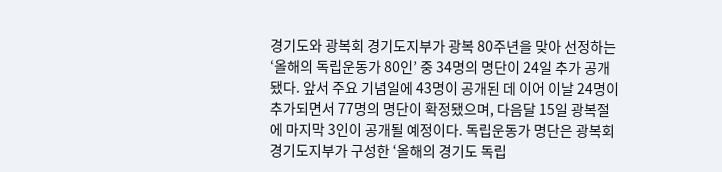경기도와 광복회 경기도지부가 광복 80주년을 맞아 선정하는 ‘올해의 독립운동가 80인’ 중 34명의 명단이 24일 추가 공개됐다. 앞서 주요 기념일에 43명이 공개된 데 이어 이날 24명이 추가되면서 77명의 명단이 확정됐으며, 다음달 15일 광복절에 마지막 3인이 공개될 예정이다. 독립운동가 명단은 광복회 경기도지부가 구성한 ‘올해의 경기도 독립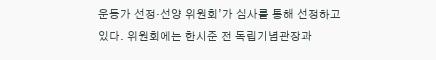운동가 선정·선양 위원회’가 심사를 통해 선정하고 있다. 위원회에는 한시준 전 독립기념관장과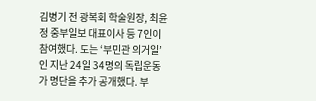김병기 전 광복회 학술원장, 최윤정 중부일보 대표이사 등 7인이 참여했다. 도는 ‘부민관 의거일’인 지난 24일 34명의 독립운동가 명단을 추가 공개했다. 부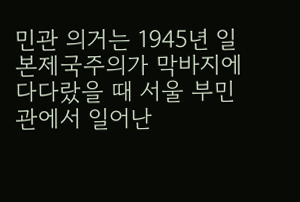민관 의거는 1945년 일본제국주의가 막바지에 다다랐을 때 서울 부민관에서 일어난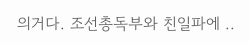의거다. 조선총독부와 친일파에 ..